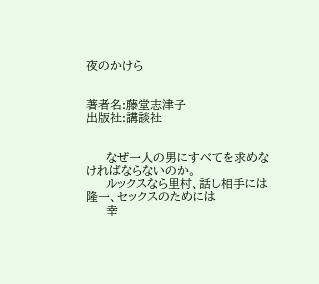夜のかけら


著者名:藤堂志津子
出版社:講談社


     なぜ一人の男にすべてを求めなければならないのか。
     ルックスなら里村、話し相手には隆一、セックスのためには
     幸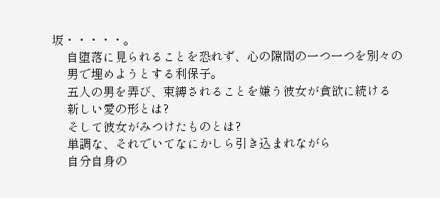坂・・・・・。
     自堕落に見られることを恐れず、心の隙間の一つ一つを別々の
     男で埋めようとする利保子。
     五人の男を弄び、束縛されることを嫌う彼女が貪欲に続ける
     新しい愛の形とは?
     そして彼女がみつけたものとは?
     単調な、それでいてなにかしら引き込まれながら
     自分自身の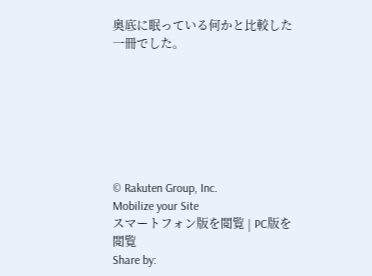奥底に眠っている何かと比較した一冊でした。







© Rakuten Group, Inc.
Mobilize your Site
スマートフォン版を閲覧 | PC版を閲覧
Share by: